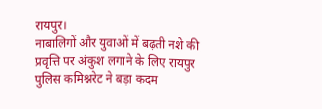रायपुर।
नाबालिगों और युवाओं में बढ़ती नशे की प्रवृत्ति पर अंकुश लगाने के लिए रायपुर पुलिस कमिश्नरेट ने बड़ा कदम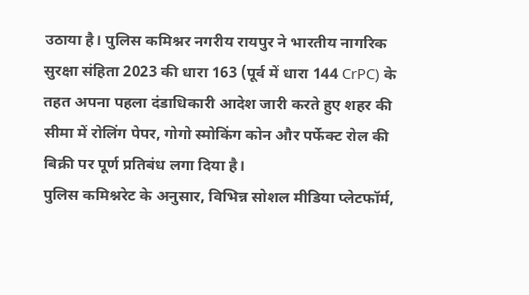उठाया है। पुलिस कमिश्नर नगरीय रायपुर ने भारतीय नागरिक सुरक्षा संहिता 2023 की धारा 163 (पूर्व में धारा 144 CrPC) के तहत अपना पहला दंडाधिकारी आदेश जारी करते हुए शहर की सीमा में रोलिंग पेपर, गोगो स्मोकिंग कोन और पर्फेक्ट रोल की बिक्री पर पूर्ण प्रतिबंध लगा दिया है।
पुलिस कमिश्नरेट के अनुसार, विभिन्न सोशल मीडिया प्लेटफॉर्म,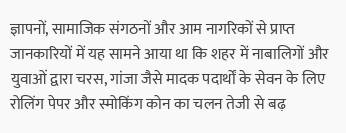ज्ञापनों, सामाजिक संगठनों और आम नागरिकों से प्राप्त जानकारियों में यह सामने आया था कि शहर में नाबालिगों और युवाओं द्वारा चरस, गांजा जैसे मादक पदार्थों के सेवन के लिए रोलिंग पेपर और स्मोकिंग कोन का चलन तेजी से बढ़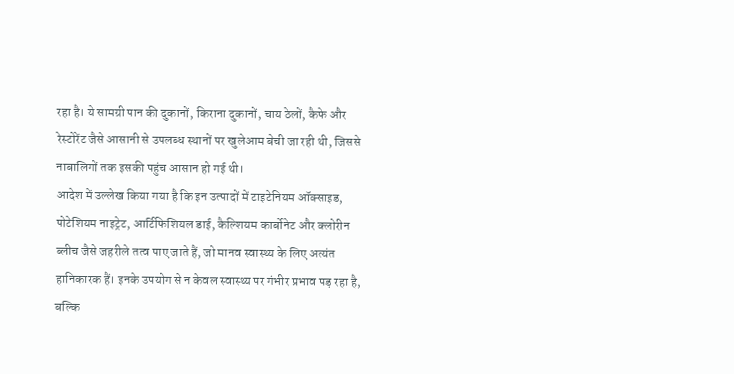रहा है। ये सामग्री पान की दुकानों, किराना दुकानों, चाय ठेलों, कैफे और रेस्टोरेंट जैसे आसानी से उपलब्ध स्थानों पर खुलेआम बेची जा रही थी, जिससे नाबालिगों तक इसकी पहुंच आसान हो गई थी।
आदेश में उल्लेख किया गया है कि इन उत्पादों में टाइटेनियम ऑक्साइड, पोटेशियम नाइट्रेट, आर्टिफिशियल डाई, कैल्शियम कार्बोनेट और क्लोरीन ब्लीच जैसे जहरीले तत्व पाए जाते हैं, जो मानव स्वास्थ्य के लिए अत्यंत हानिकारक हैं। इनके उपयोग से न केवल स्वास्थ्य पर गंभीर प्रभाव पड़ रहा है, बल्कि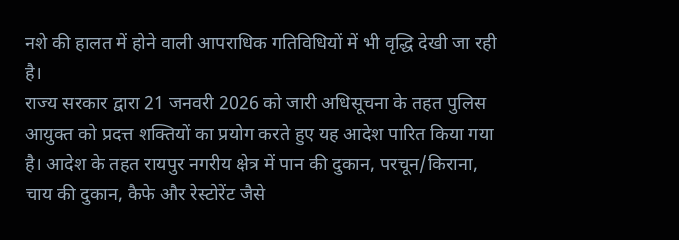नशे की हालत में होने वाली आपराधिक गतिविधियों में भी वृद्धि देखी जा रही है।
राज्य सरकार द्वारा 21 जनवरी 2026 को जारी अधिसूचना के तहत पुलिस आयुक्त को प्रदत्त शक्तियों का प्रयोग करते हुए यह आदेश पारित किया गया है। आदेश के तहत रायपुर नगरीय क्षेत्र में पान की दुकान, परचून/किराना, चाय की दुकान, कैफे और रेस्टोरेंट जैसे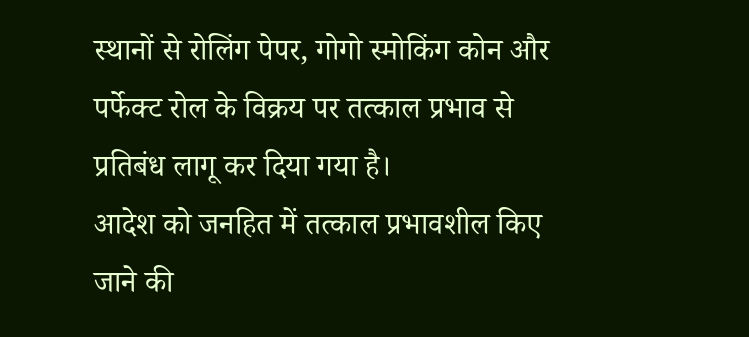स्थानों से रोलिंग पेपर, गोगो स्मोकिंग कोन और पर्फेक्ट रोल के विक्रय पर तत्काल प्रभाव से प्रतिबंध लागू कर दिया गया है।
आदेश को जनहित में तत्काल प्रभावशील किए जाने की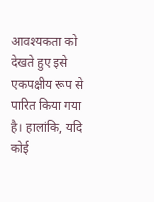आवश्यकता को देखते हुए इसे एकपक्षीय रूप से पारित किया गया है। हालांकि, यदि कोई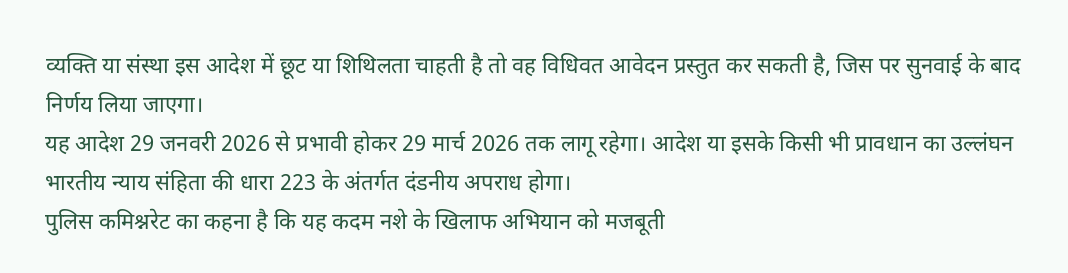व्यक्ति या संस्था इस आदेश में छूट या शिथिलता चाहती है तो वह विधिवत आवेदन प्रस्तुत कर सकती है, जिस पर सुनवाई के बाद निर्णय लिया जाएगा।
यह आदेश 29 जनवरी 2026 से प्रभावी होकर 29 मार्च 2026 तक लागू रहेगा। आदेश या इसके किसी भी प्रावधान का उल्लंघन भारतीय न्याय संहिता की धारा 223 के अंतर्गत दंडनीय अपराध होगा।
पुलिस कमिश्नरेट का कहना है कि यह कदम नशे के खिलाफ अभियान को मजबूती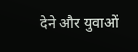देने और युवाओं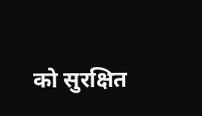को सुरक्षित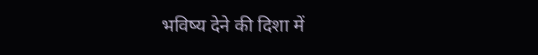भविष्य देने की दिशा में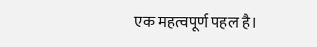एक महत्वपूर्ण पहल है।